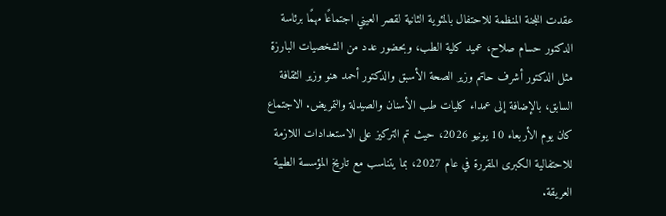عقدت اللجنة المنظمة للاحتفال بالمئوية الثانية لقصر العيني اجتماعًا مهمًا برئاسة الدكتور حسام صلاح، عميد كلية الطب، وبحضور عدد من الشخصيات البارزة مثل الدكتور أشرف حاتم وزير الصحة الأسبق والدكتور أحمد هنو وزير الثقافة السابق، بالإضافة إلى عمداء كليات طب الأسنان والصيدلة والتمريض. الاجتماع كان يوم الأربعاء 10 يونيو 2026، حيث تم التركيز على الاستعدادات اللازمة للاحتفالية الكبرى المقررة في عام 2027، بما يتناسب مع تاريخ المؤسسة الطبية العريقة.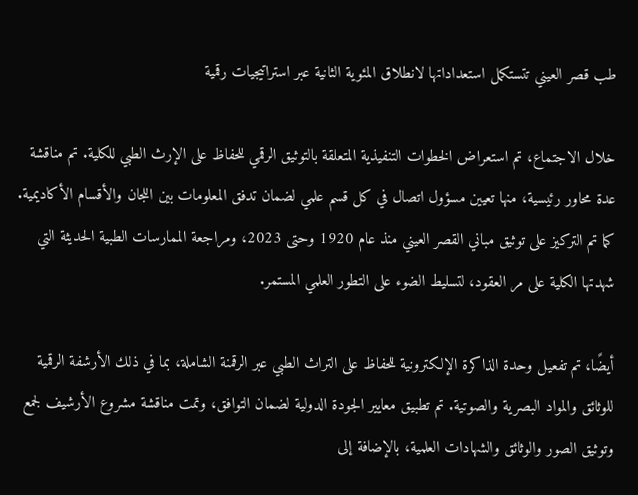طب قصر العيني تتستكمل استعداداتها لانطلاق المئوية الثانية عبر استراتيجيات رقمية

خلال الاجتماع، تم استعراض الخطوات التنفيذية المتعلقة بالتوثيق الرقمي للحفاظ على الإرث الطبي للكلية. تم مناقشة عدة محاور رئيسية، منها تعيين مسؤول اتصال في كل قسم علمي لضمان تدفق المعلومات بين اللجان والأقسام الأكاديمية. كما تم التركيز على توثيق مباني القصر العيني منذ عام 1920 وحتى 2023، ومراجعة الممارسات الطبية الحديثة التي شهدتها الكلية على مر العقود، لتسليط الضوء على التطور العلمي المستمر.

أيضًا، تم تفعيل وحدة الذاكرة الإلكترونية للحفاظ على التراث الطبي عبر الرقمنة الشاملة، بما في ذلك الأرشفة الرقمية للوثائق والمواد البصرية والصوتية. تم تطبيق معايير الجودة الدولية لضمان التوافق، وتمت مناقشة مشروع الأرشيف لجمع وتوثيق الصور والوثائق والشهادات العلمية، بالإضافة إلى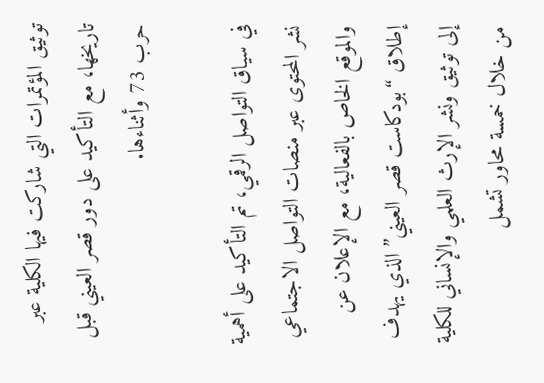توثيق المؤتمرات التي شاركت فيها الكلية عبر تاريخها، مع التأكيد على دور قصر العيني قبل حرب 73 وأثناءها.

في سياق التواصل الرقمي، تم التأكيد على أهمية نشر المحتوى عبر منصات التواصل الاجتماعي والموقع الخاص بالفعالية، مع الإعلان عن إطلاق “بودكاست قصر العيني” الذي يهدف إلى توثيق ونشر الإرث العلمي والإنساني للكلية من خلال خمسة محاور تشمل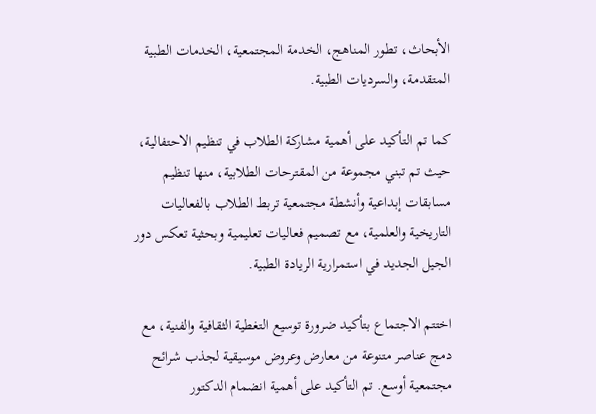الأبحاث، تطور المناهج، الخدمة المجتمعية، الخدمات الطبية المتقدمة، والسرديات الطبية.

كما تم التأكيد على أهمية مشاركة الطلاب في تنظيم الاحتفالية، حيث تم تبني مجموعة من المقترحات الطلابية، منها تنظيم مسابقات إبداعية وأنشطة مجتمعية تربط الطلاب بالفعاليات التاريخية والعلمية، مع تصميم فعاليات تعليمية وبحثية تعكس دور الجيل الجديد في استمرارية الريادة الطبية.

اختتم الاجتماع بتأكيد ضرورة توسيع التغطية الثقافية والفنية، مع دمج عناصر متنوعة من معارض وعروض موسيقية لجذب شرائح مجتمعية أوسع. تم التأكيد على أهمية انضمام الدكتور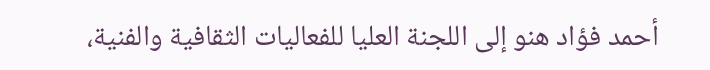أحمد فؤاد هنو إلى اللجنة العليا للفعاليات الثقافية والفنية،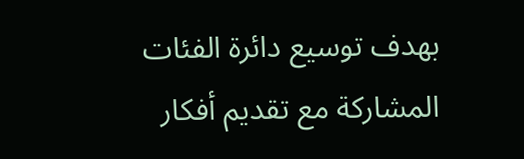بهدف توسيع دائرة الفئات المشاركة مع تقديم أفكار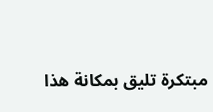مبتكرة تليق بمكانة هذا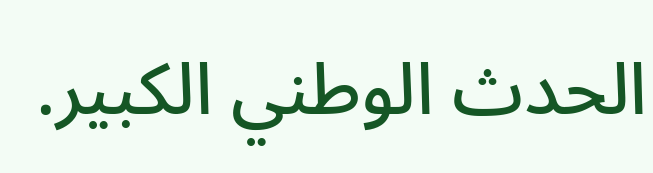الحدث الوطني الكبير.